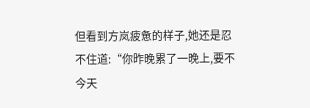但看到方岚疲惫的样子,她还是忍不住道:“你昨晚累了一晚上,要不今天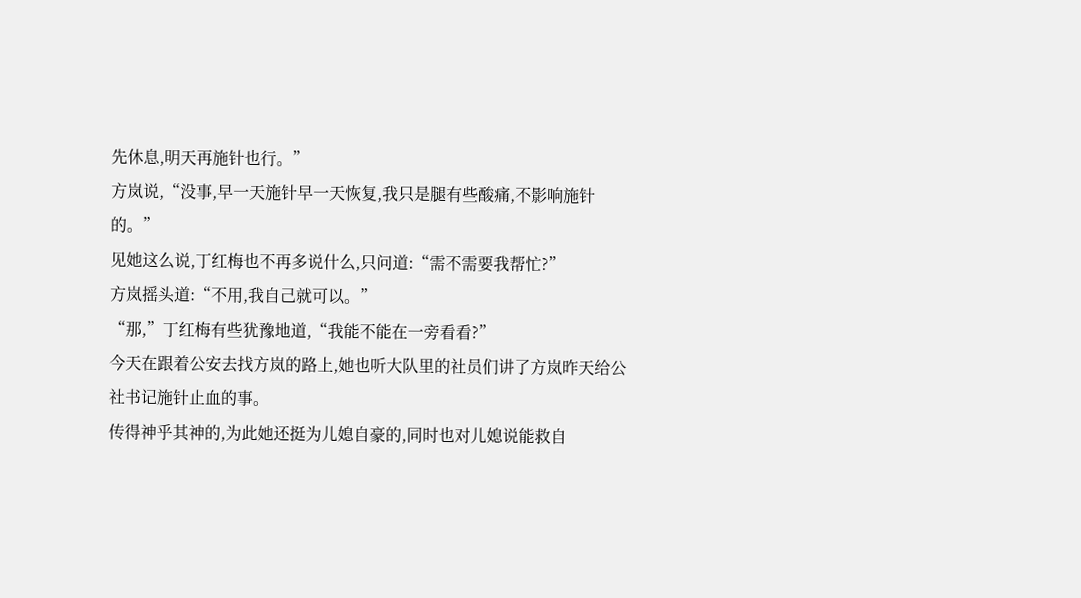先休息,明天再施针也行。”
方岚说,“没事,早一天施针早一天恢复,我只是腿有些酸痛,不影响施针的。”
见她这么说,丁红梅也不再多说什么,只问道:“需不需要我帮忙?”
方岚摇头道:“不用,我自己就可以。”
“那,”丁红梅有些犹豫地道,“我能不能在一旁看看?”
今天在跟着公安去找方岚的路上,她也听大队里的社员们讲了方岚昨天给公社书记施针止血的事。
传得神乎其神的,为此她还挺为儿媳自豪的,同时也对儿媳说能救自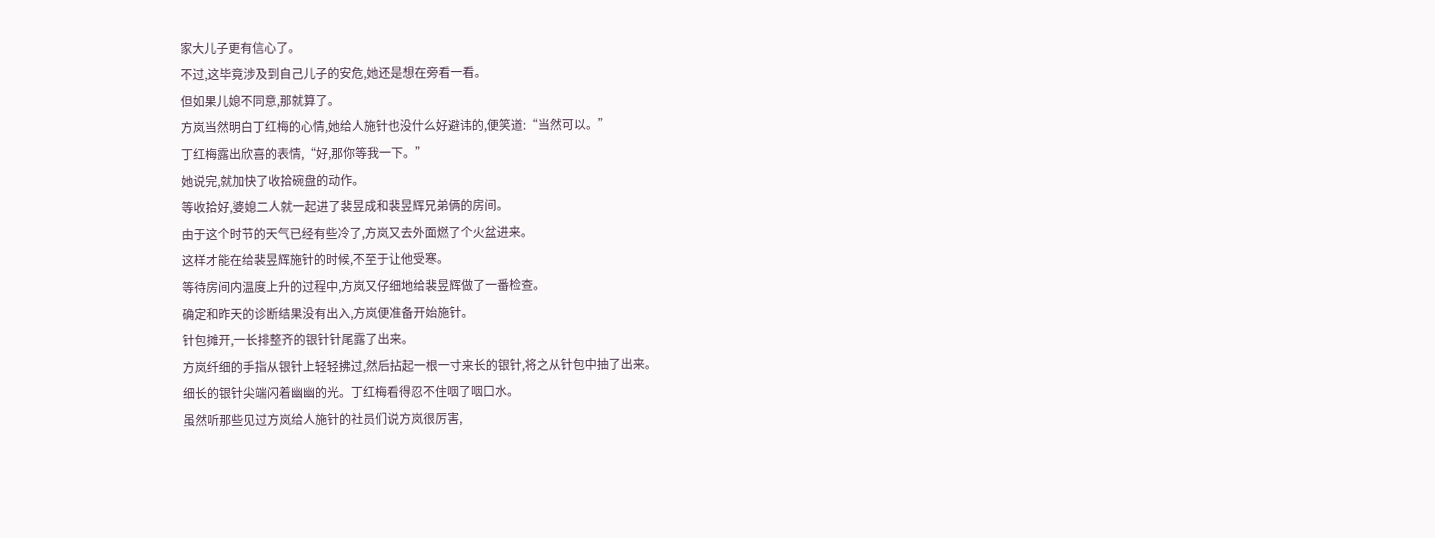家大儿子更有信心了。
不过,这毕竟涉及到自己儿子的安危,她还是想在旁看一看。
但如果儿媳不同意,那就算了。
方岚当然明白丁红梅的心情,她给人施针也没什么好避讳的,便笑道:“当然可以。”
丁红梅露出欣喜的表情,“好,那你等我一下。”
她说完,就加快了收拾碗盘的动作。
等收拾好,婆媳二人就一起进了裴昱成和裴昱辉兄弟俩的房间。
由于这个时节的天气已经有些冷了,方岚又去外面燃了个火盆进来。
这样才能在给裴昱辉施针的时候,不至于让他受寒。
等待房间内温度上升的过程中,方岚又仔细地给裴昱辉做了一番检查。
确定和昨天的诊断结果没有出入,方岚便准备开始施针。
针包摊开,一长排整齐的银针针尾露了出来。
方岚纤细的手指从银针上轻轻拂过,然后拈起一根一寸来长的银针,将之从针包中抽了出来。
细长的银针尖端闪着幽幽的光。丁红梅看得忍不住咽了咽口水。
虽然听那些见过方岚给人施针的社员们说方岚很厉害,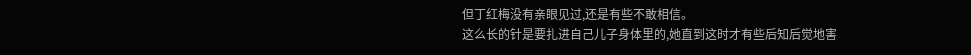但丁红梅没有亲眼见过,还是有些不敢相信。
这么长的针是要扎进自己儿子身体里的,她直到这时才有些后知后觉地害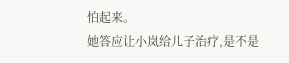怕起来。
她答应让小岚给儿子治疗,是不是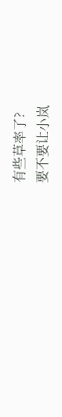有些草率了?
要不要让小岚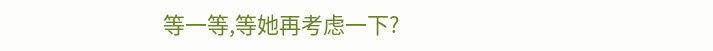等一等,等她再考虑一下?